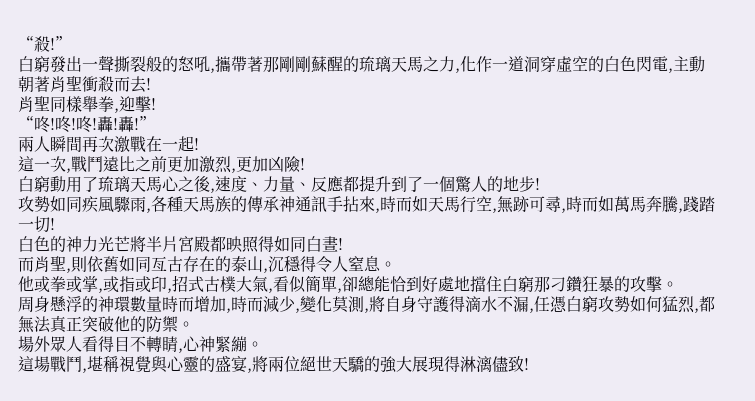“殺!”
白窮發出一聲撕裂般的怒吼,攜帶著那剛剛蘇醒的琉璃天馬之力,化作一道洞穿虛空的白色閃電,主動朝著肖聖衝殺而去!
肖聖同樣舉拳,迎擊!
“咚!咚!咚!轟!轟!”
兩人瞬間再次激戰在一起!
這一次,戰鬥遠比之前更加激烈,更加凶險!
白窮動用了琉璃天馬心之後,速度、力量、反應都提升到了一個驚人的地步!
攻勢如同疾風驟雨,各種天馬族的傳承神通訊手拈來,時而如天馬行空,無跡可尋,時而如萬馬奔騰,踐踏一切!
白色的神力光芒將半片宮殿都映照得如同白晝!
而肖聖,則依舊如同亙古存在的泰山,沉穩得令人窒息。
他或拳或掌,或指或印,招式古樸大氣,看似簡單,卻總能恰到好處地擋住白窮那刁鑽狂暴的攻擊。
周身懸浮的神環數量時而增加,時而減少,變化莫測,將自身守護得滴水不漏,任憑白窮攻勢如何猛烈,都無法真正突破他的防禦。
場外眾人看得目不轉睛,心神緊繃。
這場戰鬥,堪稱視覺與心靈的盛宴,將兩位絕世天驕的強大展現得淋漓儘致!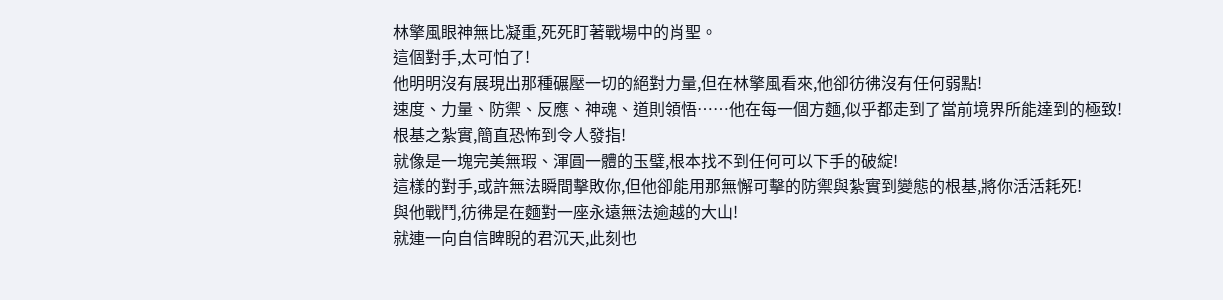林擎風眼神無比凝重,死死盯著戰場中的肖聖。
這個對手,太可怕了!
他明明沒有展現出那種碾壓一切的絕對力量,但在林擎風看來,他卻彷彿沒有任何弱點!
速度、力量、防禦、反應、神魂、道則領悟……他在每一個方麵,似乎都走到了當前境界所能達到的極致!
根基之紮實,簡直恐怖到令人發指!
就像是一塊完美無瑕、渾圓一體的玉璧,根本找不到任何可以下手的破綻!
這樣的對手,或許無法瞬間擊敗你,但他卻能用那無懈可擊的防禦與紮實到變態的根基,將你活活耗死!
與他戰鬥,彷彿是在麵對一座永遠無法逾越的大山!
就連一向自信睥睨的君沉天,此刻也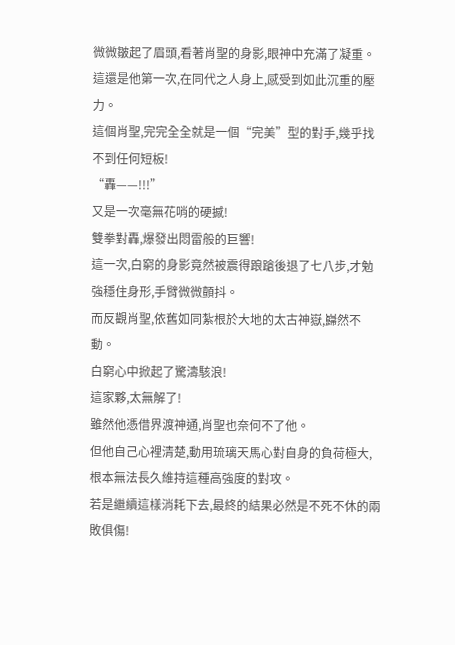微微皺起了眉頭,看著肖聖的身影,眼神中充滿了凝重。
這還是他第一次,在同代之人身上,感受到如此沉重的壓力。
這個肖聖,完完全全就是一個“完美”型的對手,幾乎找不到任何短板!
“轟——!!!”
又是一次毫無花哨的硬撼!
雙拳對轟,爆發出悶雷般的巨響!
這一次,白窮的身影竟然被震得踉蹌後退了七八步,才勉強穩住身形,手臂微微顫抖。
而反觀肖聖,依舊如同紮根於大地的太古神嶽,巋然不動。
白窮心中掀起了驚濤駭浪!
這家夥,太無解了!
雖然他憑借界渡神通,肖聖也奈何不了他。
但他自己心裡清楚,動用琉璃天馬心對自身的負荷極大,根本無法長久維持這種高強度的對攻。
若是繼續這樣消耗下去,最終的結果必然是不死不休的兩敗俱傷!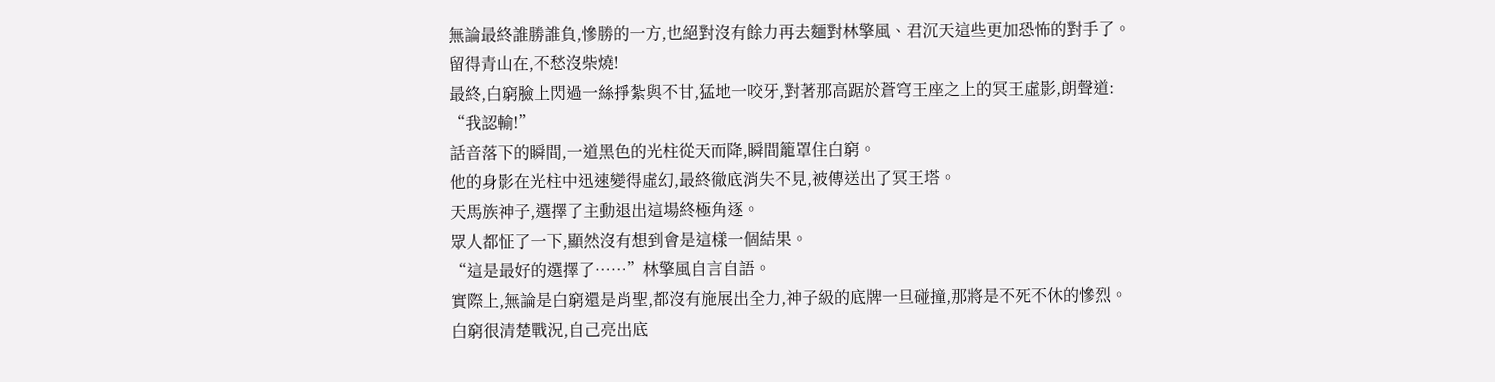無論最終誰勝誰負,慘勝的一方,也絕對沒有餘力再去麵對林擎風、君沉天這些更加恐怖的對手了。
留得青山在,不愁沒柴燒!
最終,白窮臉上閃過一絲掙紮與不甘,猛地一咬牙,對著那高踞於蒼穹王座之上的冥王虛影,朗聲道:
“我認輸!”
話音落下的瞬間,一道黑色的光柱從天而降,瞬間籠罩住白窮。
他的身影在光柱中迅速變得虛幻,最終徹底消失不見,被傳送出了冥王塔。
天馬族神子,選擇了主動退出這場終極角逐。
眾人都怔了一下,顯然沒有想到會是這樣一個結果。
“這是最好的選擇了……”林擎風自言自語。
實際上,無論是白窮還是肖聖,都沒有施展出全力,神子級的底牌一旦碰撞,那將是不死不休的慘烈。
白窮很清楚戰況,自己亮出底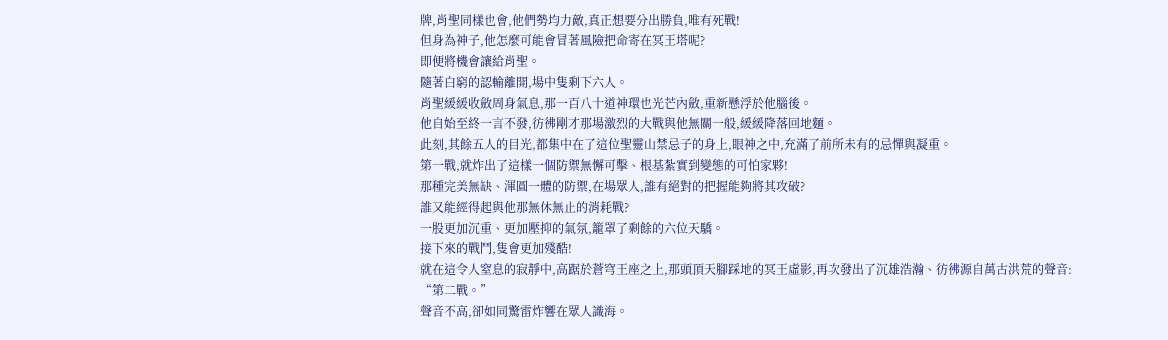牌,肖聖同樣也會,他們勢均力敵,真正想要分出勝負,唯有死戰!
但身為神子,他怎麼可能會冒著風險把命寄在冥王塔呢?
即便將機會讓給肖聖。
隨著白窮的認輸離開,場中隻剩下六人。
肖聖緩緩收斂周身氣息,那一百八十道神環也光芒內斂,重新懸浮於他腦後。
他自始至終一言不發,彷彿剛才那場激烈的大戰與他無關一般,緩緩降落回地麵。
此刻,其餘五人的目光,都集中在了這位聖靈山禁忌子的身上,眼神之中,充滿了前所未有的忌憚與凝重。
第一戰,就炸出了這樣一個防禦無懈可擊、根基紮實到變態的可怕家夥!
那種完美無缺、渾圓一體的防禦,在場眾人,誰有絕對的把握能夠將其攻破?
誰又能經得起與他那無休無止的消耗戰?
一股更加沉重、更加壓抑的氣氛,籠罩了剩餘的六位天驕。
接下來的戰鬥,隻會更加殘酷!
就在這令人窒息的寂靜中,高踞於蒼穹王座之上,那頭頂天腳踩地的冥王虛影,再次發出了沉雄浩瀚、彷彿源自萬古洪荒的聲音:
“第二戰。”
聲音不高,卻如同驚雷炸響在眾人識海。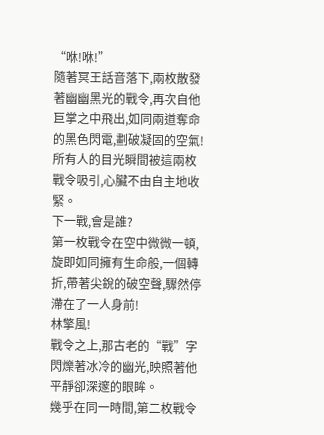“咻!咻!”
隨著冥王話音落下,兩枚散發著幽幽黑光的戰令,再次自他巨掌之中飛出,如同兩道奪命的黑色閃電,劃破凝固的空氣!
所有人的目光瞬間被這兩枚戰令吸引,心臟不由自主地收緊。
下一戰,會是誰?
第一枚戰令在空中微微一頓,旋即如同擁有生命般,一個轉折,帶著尖銳的破空聲,驟然停滯在了一人身前!
林擎風!
戰令之上,那古老的“戰”字閃爍著冰冷的幽光,映照著他平靜卻深邃的眼眸。
幾乎在同一時間,第二枚戰令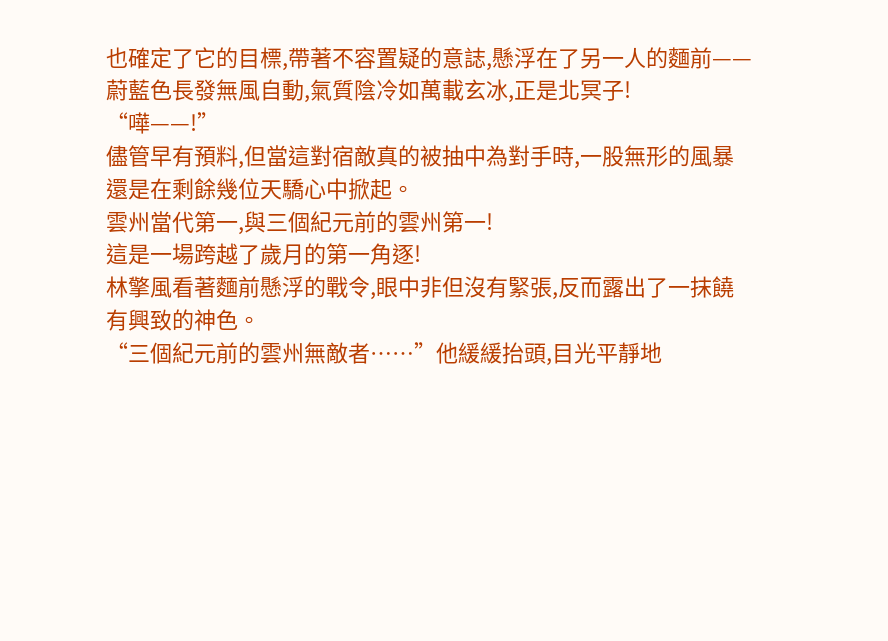也確定了它的目標,帶著不容置疑的意誌,懸浮在了另一人的麵前——
蔚藍色長發無風自動,氣質陰冷如萬載玄冰,正是北冥子!
“嘩——!”
儘管早有預料,但當這對宿敵真的被抽中為對手時,一股無形的風暴還是在剩餘幾位天驕心中掀起。
雲州當代第一,與三個紀元前的雲州第一!
這是一場跨越了歲月的第一角逐!
林擎風看著麵前懸浮的戰令,眼中非但沒有緊張,反而露出了一抹饒有興致的神色。
“三個紀元前的雲州無敵者……”他緩緩抬頭,目光平靜地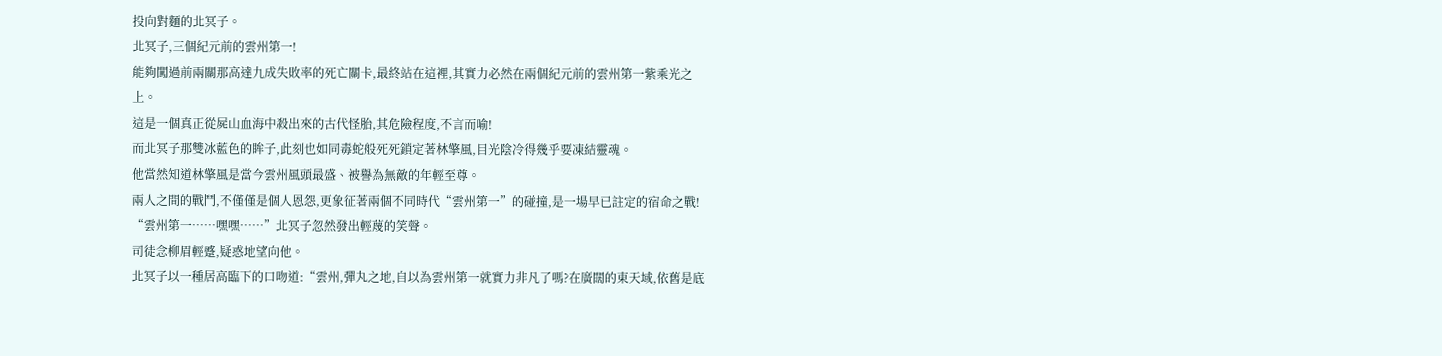投向對麵的北冥子。
北冥子,三個紀元前的雲州第一!
能夠闖過前兩關那高達九成失敗率的死亡關卡,最終站在這裡,其實力必然在兩個紀元前的雲州第一紫乘光之上。
這是一個真正從屍山血海中殺出來的古代怪胎,其危險程度,不言而喻!
而北冥子那雙冰藍色的眸子,此刻也如同毒蛇般死死鎖定著林擎風,目光陰冷得幾乎要凍結靈魂。
他當然知道林擎風是當今雲州風頭最盛、被譽為無敵的年輕至尊。
兩人之間的戰鬥,不僅僅是個人恩怨,更象征著兩個不同時代“雲州第一”的碰撞,是一場早已註定的宿命之戰!
“雲州第一……嘿嘿……”北冥子忽然發出輕蔑的笑聲。
司徒念柳眉輕蹙,疑惑地望向他。
北冥子以一種居高臨下的口吻道:“雲州,彈丸之地,自以為雲州第一就實力非凡了嗎?在廣闊的東天域,依舊是底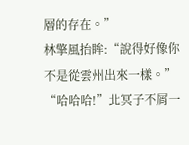層的存在。”
林擎風抬眸:“說得好像你不是從雲州出來一樣。”
“哈哈哈!”北冥子不屑一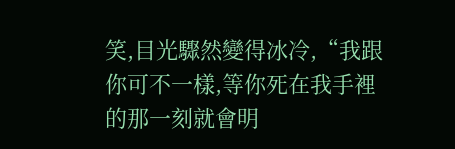笑,目光驟然變得冰冷,“我跟你可不一樣,等你死在我手裡的那一刻就會明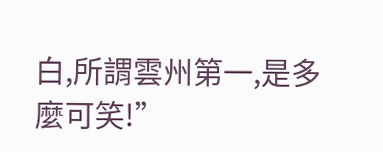白,所謂雲州第一,是多麼可笑!”